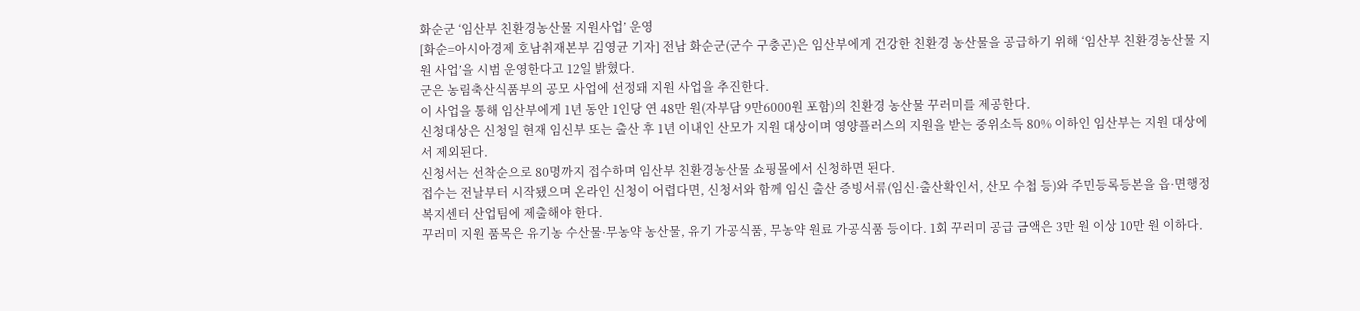화순군 ‘임산부 친환경농산물 지원사업’ 운영
[화순=아시아경제 호남취재본부 김영균 기자] 전남 화순군(군수 구충곤)은 임산부에게 건강한 친환경 농산물을 공급하기 위해 ‘임산부 친환경농산물 지원 사업’을 시범 운영한다고 12일 밝혔다.
군은 농림축산식품부의 공모 사업에 선정돼 지원 사업을 추진한다.
이 사업을 통해 임산부에게 1년 동안 1인당 연 48만 원(자부담 9만6000원 포함)의 친환경 농산물 꾸러미를 제공한다.
신청대상은 신청일 현재 임신부 또는 출산 후 1년 이내인 산모가 지원 대상이며 영양플러스의 지원을 받는 중위소득 80% 이하인 임산부는 지원 대상에서 제외된다.
신청서는 선착순으로 80명까지 접수하며 임산부 친환경농산물 쇼핑몰에서 신청하면 된다.
접수는 전날부터 시작됐으며 온라인 신청이 어렵다면, 신청서와 함께 임신 출산 증빙서류(임신·출산확인서, 산모 수첩 등)와 주민등록등본을 읍·면행정복지센터 산업팀에 제출해야 한다.
꾸러미 지원 품목은 유기농 수산물·무농약 농산물, 유기 가공식품, 무농약 원료 가공식품 등이다. 1회 꾸러미 공급 금액은 3만 원 이상 10만 원 이하다.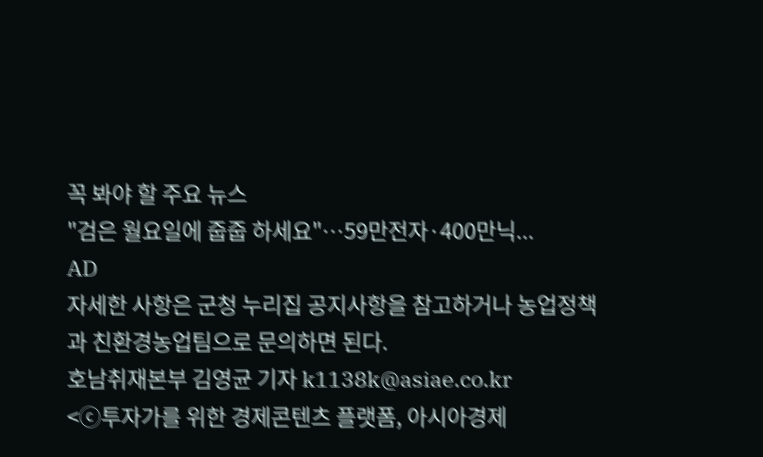꼭 봐야 할 주요 뉴스
"검은 월요일에 줍줍 하세요"…59만전자·400만닉...
AD
자세한 사항은 군청 누리집 공지사항을 참고하거나 농업정책과 친환경농업팀으로 문의하면 된다.
호남취재본부 김영균 기자 k1138k@asiae.co.kr
<ⓒ투자가를 위한 경제콘텐츠 플랫폼, 아시아경제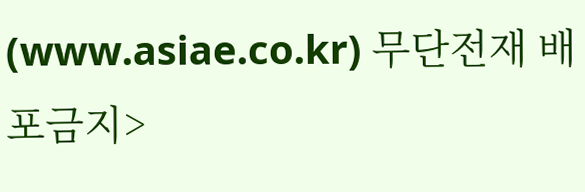(www.asiae.co.kr) 무단전재 배포금지>